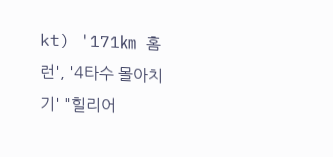kt) '171㎞ 홈런', '4타수 몰아치기' "힐리어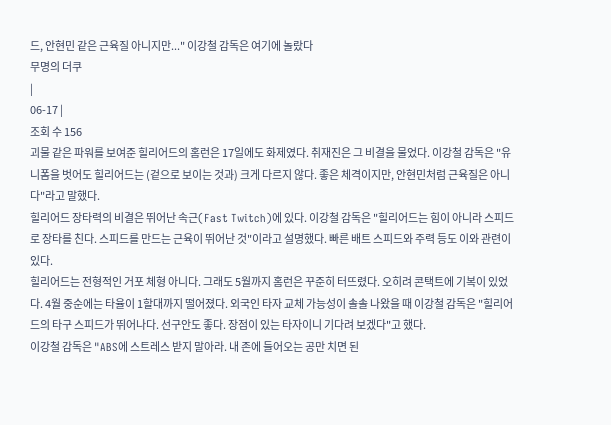드, 안현민 같은 근육질 아니지만..." 이강철 감독은 여기에 놀랐다
무명의 더쿠
|
06-17 |
조회 수 156
괴물 같은 파워를 보여준 힐리어드의 홈런은 17일에도 화제였다. 취재진은 그 비결을 물었다. 이강철 감독은 "유니폼을 벗어도 힐리어드는 (겉으로 보이는 것과) 크게 다르지 않다. 좋은 체격이지만, 안현민처럼 근육질은 아니다"라고 말했다.
힐리어드 장타력의 비결은 뛰어난 속근(Fast Twitch)에 있다. 이강철 감독은 "힐리어드는 힘이 아니라 스피드로 장타를 친다. 스피드를 만드는 근육이 뛰어난 것"이라고 설명했다. 빠른 배트 스피드와 주력 등도 이와 관련이 있다.
힐리어드는 전형적인 거포 체형 아니다. 그래도 5월까지 홈런은 꾸준히 터뜨렸다. 오히려 콘택트에 기복이 있었다. 4월 중순에는 타율이 1할대까지 떨어졌다. 외국인 타자 교체 가능성이 솔솔 나왔을 때 이강철 감독은 "힐리어드의 타구 스피드가 뛰어나다. 선구안도 좋다. 장점이 있는 타자이니 기다려 보겠다"고 했다.
이강철 감독은 "ABS에 스트레스 받지 말아라. 내 존에 들어오는 공만 치면 된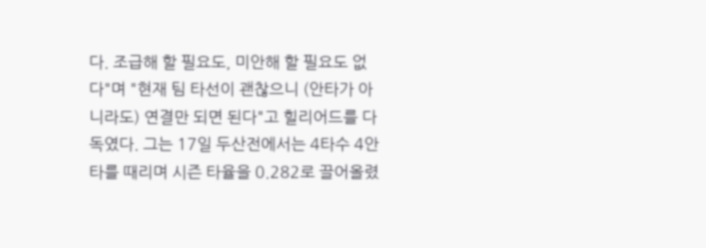다. 조급해 할 필요도, 미안해 할 필요도 없다"며 "현재 팀 타선이 괜찮으니 (안타가 아니라도) 연결만 되면 된다"고 힐리어드를 다독였다. 그는 17일 두산전에서는 4타수 4안타를 때리며 시즌 타율을 0.282로 끌어올렸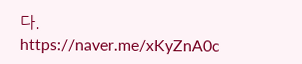다.
https://naver.me/xKyZnA0c